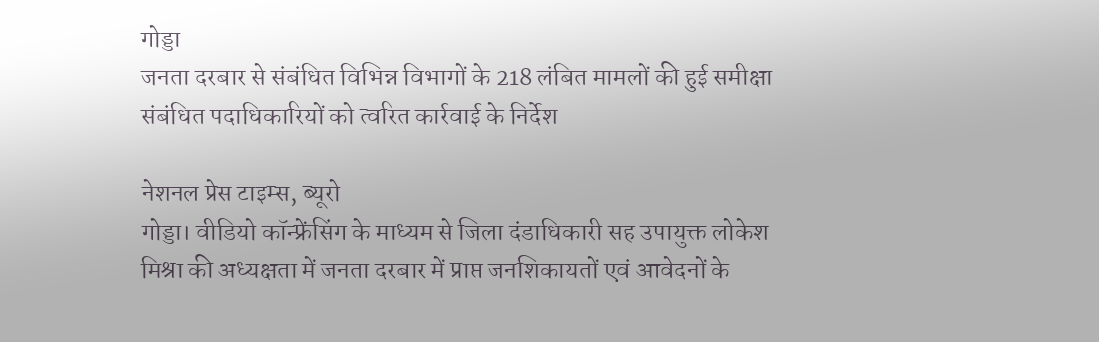गोड्डा
जनता दरबार से संबंधित विभिन्न विभागों के 218 लंबित मामलों की हुई समीक्षा
संबंधित पदाधिकारियों को त्वरित कार्रवाई के निर्देश

नेशनल प्रेस टाइम्स, ब्यूरो
गोड्डा। वीडियो कॉन्फ्रेंसिंग के माध्यम से जिला दंडाधिकारी सह उपायुक्त लोकेश मिश्रा की अध्यक्षता में जनता दरबार में प्राप्त जनशिकायतों एवं आवेदनों के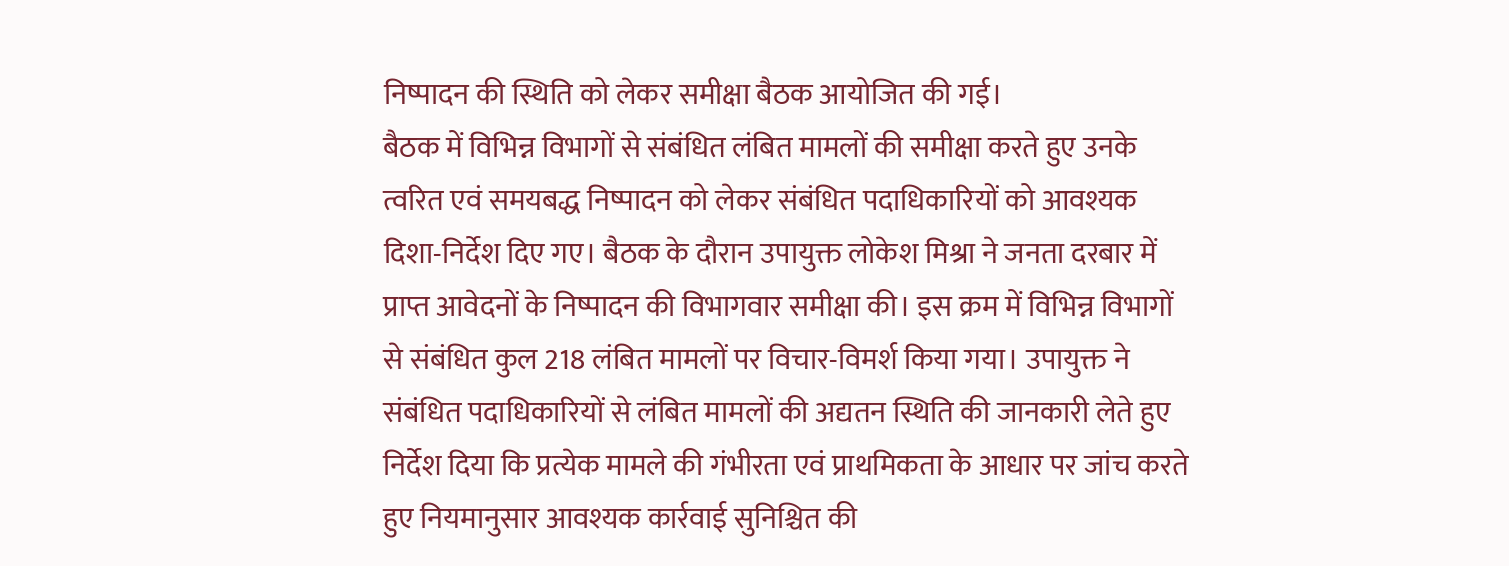निष्पादन की स्थिति को लेकर समीक्षा बैठक आयोजित की गई।
बैठक में विभिन्न विभागों से संबंधित लंबित मामलों की समीक्षा करते हुए उनके त्वरित एवं समयबद्ध निष्पादन को लेकर संबंधित पदाधिकारियों को आवश्यक दिशा-निर्देश दिए गए। बैठक के दौरान उपायुक्त लोकेश मिश्रा ने जनता दरबार में प्राप्त आवेदनों के निष्पादन की विभागवार समीक्षा की। इस क्रम में विभिन्न विभागों से संबंधित कुल 218 लंबित मामलों पर विचार-विमर्श किया गया। उपायुक्त ने संबंधित पदाधिकारियों से लंबित मामलों की अद्यतन स्थिति की जानकारी लेते हुए निर्देश दिया कि प्रत्येक मामले की गंभीरता एवं प्राथमिकता के आधार पर जांच करते हुए नियमानुसार आवश्यक कार्रवाई सुनिश्चित की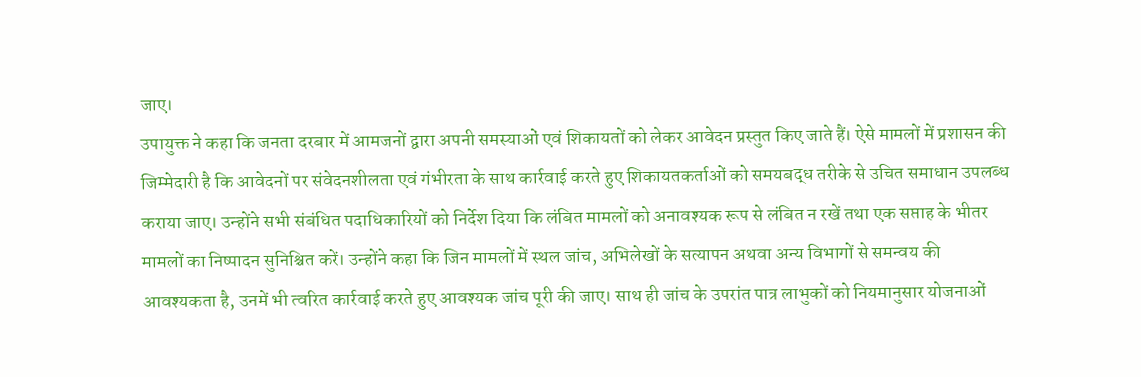जाए।
उपायुक्त ने कहा कि जनता दरबार में आमजनों द्वारा अपनी समस्याओं एवं शिकायतों को लेकर आवेदन प्रस्तुत किए जाते हैं। ऐसे मामलों में प्रशासन की जिम्मेदारी है कि आवेदनों पर संवेदनशीलता एवं गंभीरता के साथ कार्रवाई करते हुए शिकायतकर्ताओं को समयबद्ध तरीके से उचित समाधान उपलब्ध कराया जाए। उन्होंने सभी संबंधित पदाधिकारियों को निर्देश दिया कि लंबित मामलों को अनावश्यक रूप से लंबित न रखें तथा एक सप्ताह के भीतर मामलों का निष्पादन सुनिश्चित करें। उन्होंने कहा कि जिन मामलों में स्थल जांच, अभिलेखों के सत्यापन अथवा अन्य विभागों से समन्वय की आवश्यकता है, उनमें भी त्वरित कार्रवाई करते हुए आवश्यक जांच पूरी की जाए। साथ ही जांच के उपरांत पात्र लाभुकों को नियमानुसार योजनाओं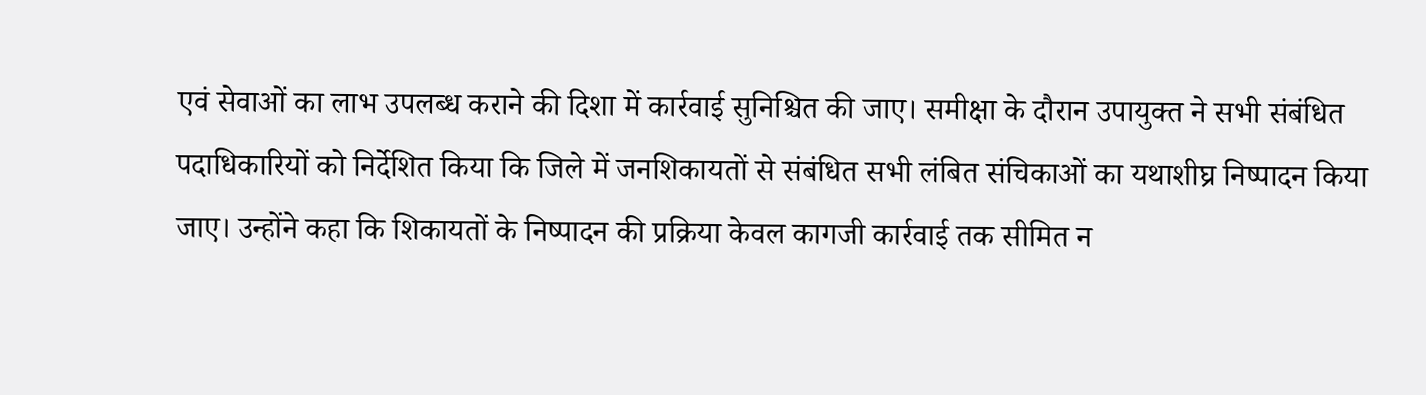एवं सेवाओं का लाभ उपलब्ध कराने की दिशा में कार्रवाई सुनिश्चित की जाए। समीक्षा के दौरान उपायुक्त ने सभी संबंधित पदाधिकारियों को निर्देशित किया कि जिले में जनशिकायतों से संबंधित सभी लंबित संचिकाओं का यथाशीघ्र निष्पादन किया जाए। उन्होंने कहा कि शिकायतों के निष्पादन की प्रक्रिया केवल कागजी कार्रवाई तक सीमित न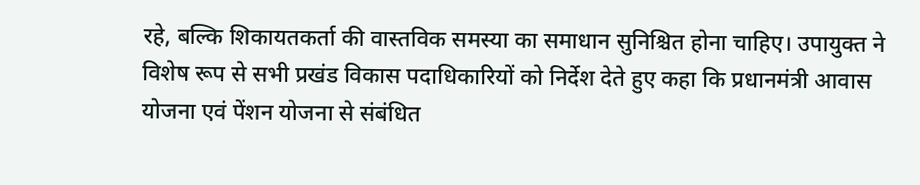रहे, बल्कि शिकायतकर्ता की वास्तविक समस्या का समाधान सुनिश्चित होना चाहिए। उपायुक्त ने विशेष रूप से सभी प्रखंड विकास पदाधिकारियों को निर्देश देते हुए कहा कि प्रधानमंत्री आवास योजना एवं पेंशन योजना से संबंधित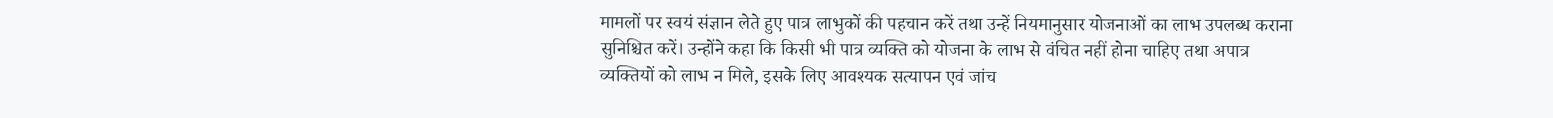मामलों पर स्वयं संज्ञान लेते हुए पात्र लाभुकों की पहचान करें तथा उन्हें नियमानुसार योजनाओं का लाभ उपलब्ध कराना सुनिश्चित करें। उन्होंने कहा कि किसी भी पात्र व्यक्ति को योजना के लाभ से वंचित नहीं होना चाहिए तथा अपात्र व्यक्तियों को लाभ न मिले, इसके लिए आवश्यक सत्यापन एवं जांच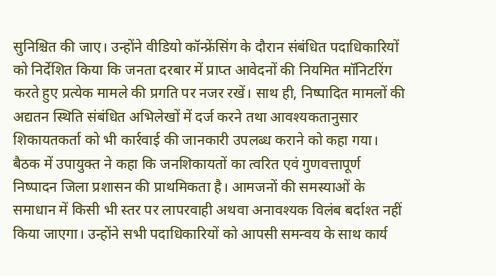सुनिश्चित की जाए। उन्होंने वीडियो कॉन्फ्रेंसिंग के दौरान संबंधित पदाधिकारियों को निर्देशित किया कि जनता दरबार में प्राप्त आवेदनों की नियमित मॉनिटरिंग करते हुए प्रत्येक मामले की प्रगति पर नजर रखें। साथ ही, निष्पादित मामलों की अद्यतन स्थिति संबंधित अभिलेखों में दर्ज करने तथा आवश्यकतानुसार शिकायतकर्ता को भी कार्रवाई की जानकारी उपलब्ध कराने को कहा गया। बैठक में उपायुक्त ने कहा कि जनशिकायतों का त्वरित एवं गुणवत्तापूर्ण निष्पादन जिला प्रशासन की प्राथमिकता है। आमजनों की समस्याओं के समाधान में किसी भी स्तर पर लापरवाही अथवा अनावश्यक विलंब बर्दाश्त नहीं किया जाएगा। उन्होंने सभी पदाधिकारियों को आपसी समन्वय के साथ कार्य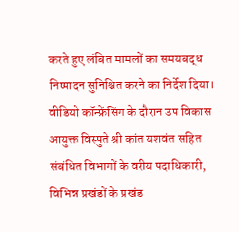करते हुए लंबित मामलों का समयबद्ध निष्पादन सुनिश्चित करने का निर्देश दिया। वीडियो कॉन्फ्रेंसिंग के दौरान उप विकास आयुक्त विस्पुते श्री कांत यशवंत सहित संबंधित विभागों के वरीय पदाधिकारी, विभिन्न प्रखंडों के प्रखंड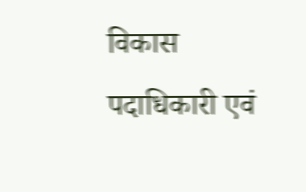विकास पदाधिकारी एवं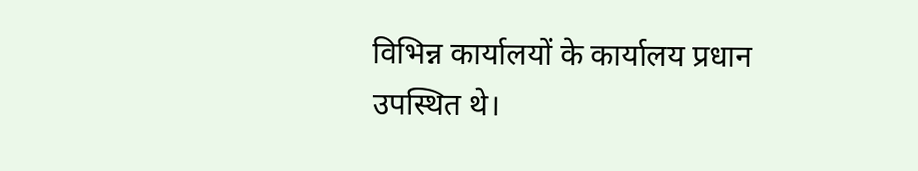विभिन्न कार्यालयों के कार्यालय प्रधान उपस्थित थे।